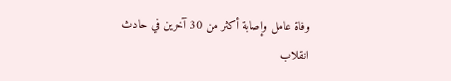وفاة عامل وإصابة أكثر من 30 آخرين في حادث انقلاب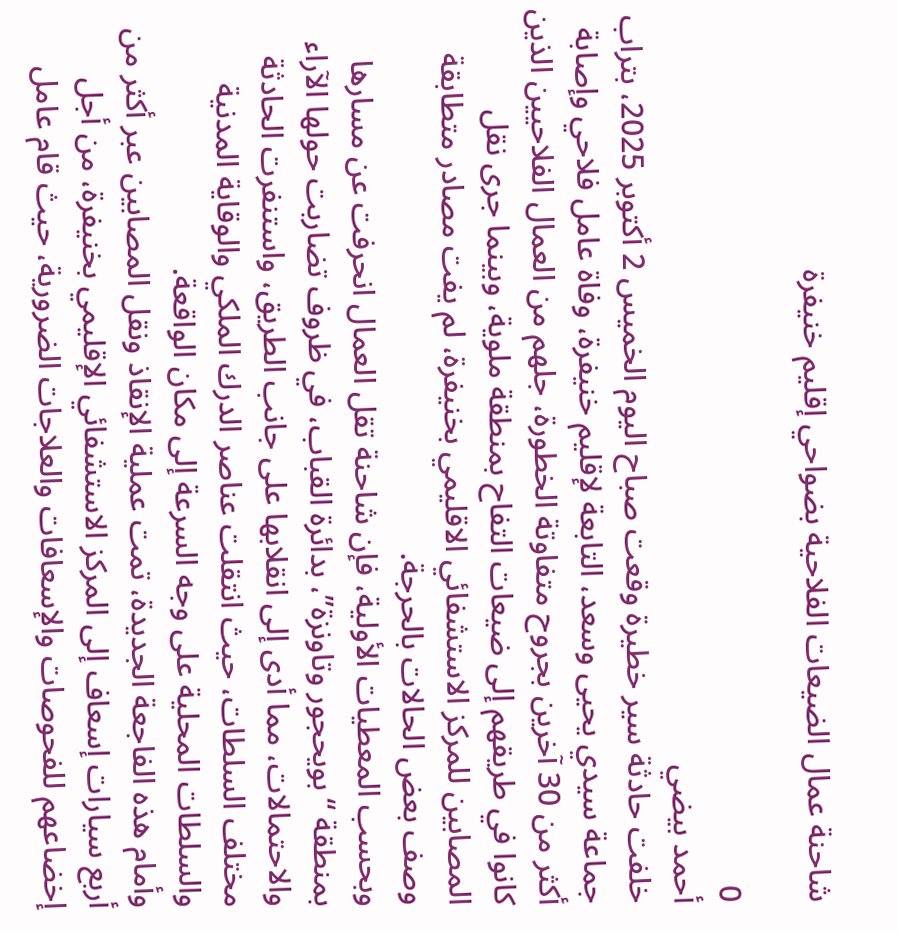شاحنة عمال الضيعات الفلاحية بضواحي إقليم خنيفرة

0
أحمد بيضي
خلفت حادثة سير خطيرة وقعت صباح اليوم الخميس 2 أكتوبر 2025، بتراب جماعة سيدي يحيى وسعد، التابعة لإقليم خنيفرة، وفاة عامل فلاحي وإصابة أكثر من 30 آخرين بجروح متفاوتة الخطورة، جلهم من العمال الفلاحيين الذين كانوا في طريقهم إلى ضيعات التفاح بمنطقة ملوية، وبينما جرى نقل المصابين للمركز الاستشفائي الاقليمي بخنيفرة، لم يفت مصادر متطابقة وصف بعض الحالات بالحرجة.
وبحسب المعطيات الأولية، فإن شاحنة تقل العمال انحرفت عن مسارها بمنطقة “بويحجور وتاونزة”، بدائرة القباب، في ظروف تضاربت حولها الآراء والاحتمالات، مما أدى إلى انقلابها على جانب الطريق، واستنفرت الحادثة مختلف السلطات، حيث انتقلت عناصر الدرك الملكي والوقاية المدنية والسلطات المحلية على وجه السرعة إلى مكان الواقعة.
وأمام هذه الفاجعة الجديدة، تمت عملية الإنقاذ ونقل المصابين عبر أكثر من أربع سيارات إسعاف إلى المركز الاستشفائي الإقليمي بخنيفرة، من أجل إخضاعهم للفحوصات والإسعافات والعلاجات الضرورية، حيث قام عامل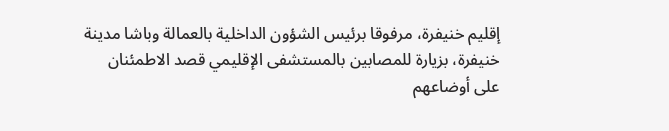إقليم خنيفرة، مرفوقا برئيس الشؤون الداخلية بالعمالة وباشا مدينة خنيفرة، بزيارة للمصابين بالمستشفى الإقليمي قصد الاطمئنان على أوضاعهم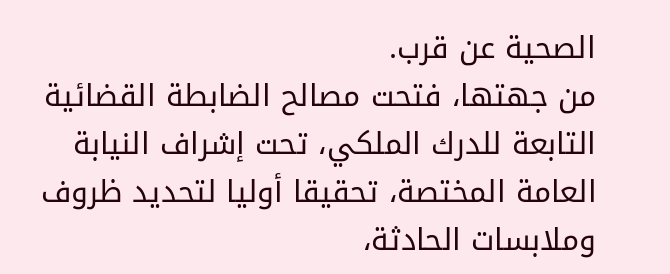الصحية عن قرب.
من جهتها، فتحت مصالح الضابطة القضائية التابعة للدرك الملكي، تحت إشراف النيابة العامة المختصة، تحقيقا أوليا لتحديد ظروف وملابسات الحادثة،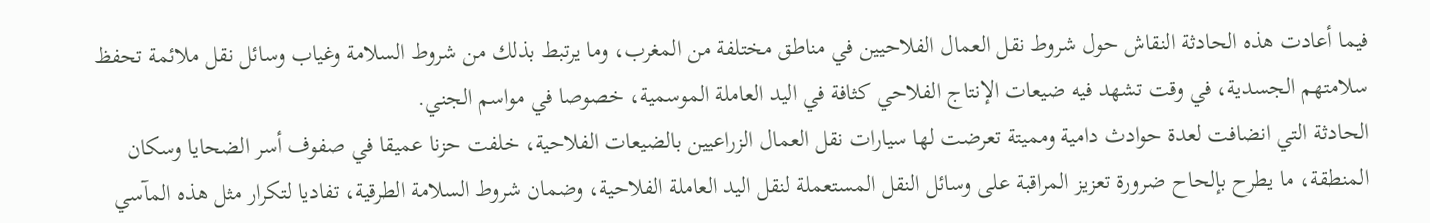فيما أعادت هذه الحادثة النقاش حول شروط نقل العمال الفلاحيين في مناطق مختلفة من المغرب، وما يرتبط بذلك من شروط السلامة وغياب وسائل نقل ملائمة تحفظ سلامتهم الجسدية، في وقت تشهد فيه ضيعات الإنتاج الفلاحي كثافة في اليد العاملة الموسمية، خصوصا في مواسم الجني.
الحادثة التي انضافت لعدة حوادث دامية ومميتة تعرضت لها سيارات نقل العمال الزراعيين بالضيعات الفلاحية، خلفت حزنا عميقا في صفوف أسر الضحايا وسكان المنطقة، ما يطرح بإلحاح ضرورة تعزيز المراقبة على وسائل النقل المستعملة لنقل اليد العاملة الفلاحية، وضمان شروط السلامة الطرقية، تفاديا لتكرار مثل هذه المآسي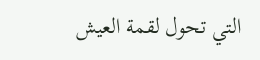التي تحول لقمة العيش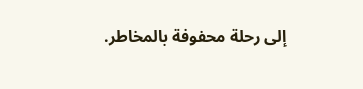إلى رحلة محفوفة بالمخاطر.